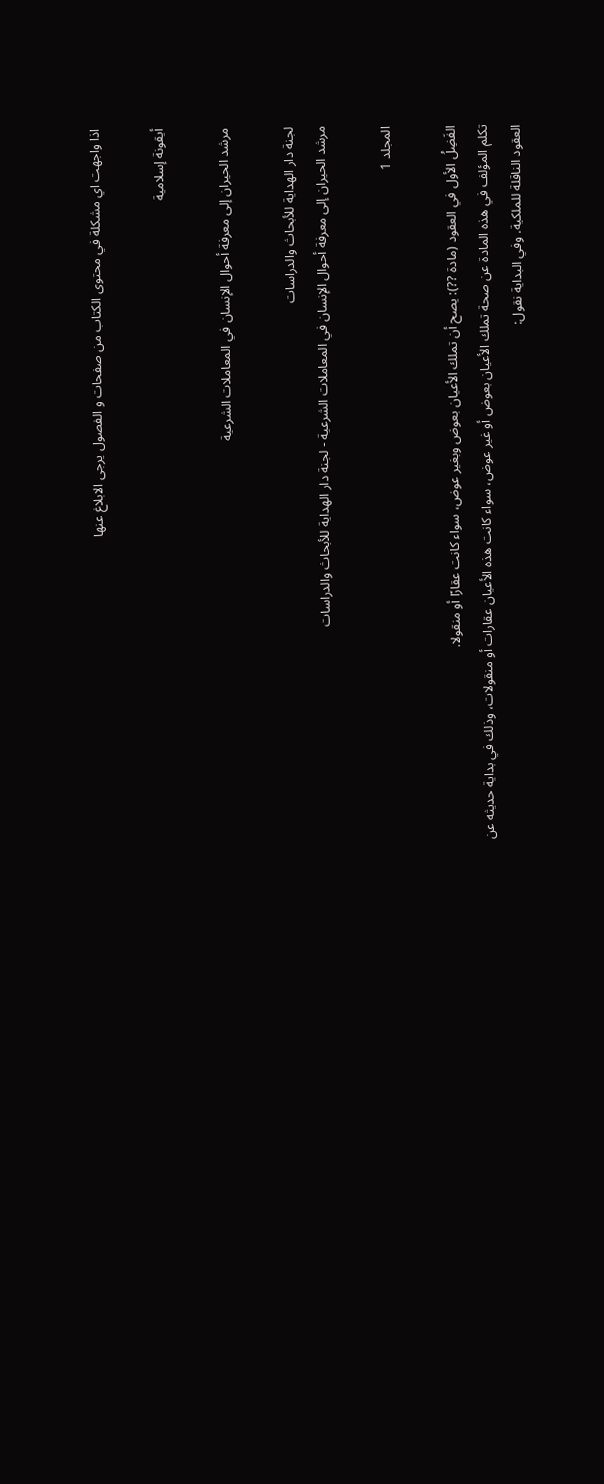اذا واجهت اي مشكلة في محتوى الكتاب من صفحات و الفصول يرجى الابلاغ عنها

أيقونة إسلامية

مرشد الحيران إلى معرفة أحوال الإنسان في المعاملات الشرعية

لجنة دار الهداية للأبحاث والدراسات
مرشد الحيران إلى معرفة أحوال الإنسان في المعاملات الشرعية - لجنة دار الهداية للأبحاث والدراسات

المجلد 1

الفَضِلُ الأول في العقود (مادة ??): يصح أن تملك الأعيان بعوض وبغير عوض، سواء كانت عقارًا أو منقولا.
تكلم المؤلف في هذه المادة عن صحة تملك الأعيان بعوض أو غير عوض، سواء كانت هذه الأعيان عقارات أو منقولات، وذلك في بداية حديثه عن العقود الناقلة للملكية. وفي البداية نقول: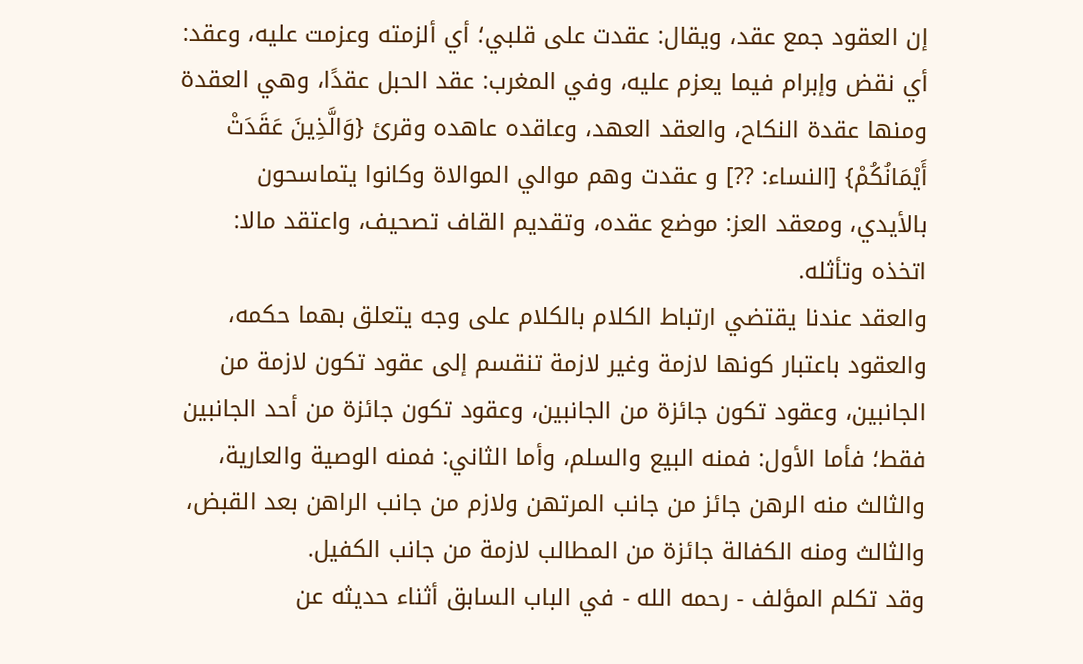إن العقود جمع عقد، ويقال: عقدت على قلبي؛ أي ألزمته وعزمت عليه، وعقد: أي نقض وإبرام فيما يعزم عليه، وفي المغرب: عقد الحبل عقدًا، وهي العقدة ومنها عقدة النكاح، والعقد العهد، وعاقده عاهده وقرئ {وَالَّذِينَ عَقَدَتْ أَيْمَانُكُمْ} [النساء: ??] و عقدت وهم موالي الموالاة وكانوا يتماسحون بالأيدي، ومعقد العز: موضع عقده، وتقديم القاف تصحيف، واعتقد مالا: اتخذه وتأثله.
والعقد عندنا يقتضي ارتباط الكلام بالكلام على وجه يتعلق بهما حكمه، والعقود باعتبار كونها لازمة وغير لازمة تنقسم إلى عقود تكون لازمة من الجانبين، وعقود تكون جائزة من الجانبين، وعقود تكون جائزة من أحد الجانبين فقط؛ فأما الأول: فمنه البيع والسلم، وأما الثاني: فمنه الوصية والعارية، والثالث منه الرهن جائز من جانب المرتهن ولازم من جانب الراهن بعد القبض، والثالث ومنه الكفالة جائزة من المطالب لازمة من جانب الكفيل.
وقد تكلم المؤلف - رحمه الله - في الباب السابق أثناء حديثه عن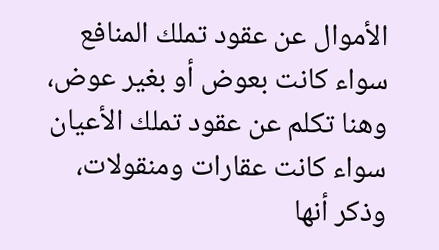الأموال عن عقود تملك المنافع سواء كانت بعوض أو بغير عوض، وهنا تكلم عن عقود تملك الأعيان سواء كانت عقارات ومنقولات، وذكر أنها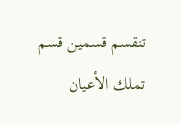تنقسم قسمين قسم تملك الأعيان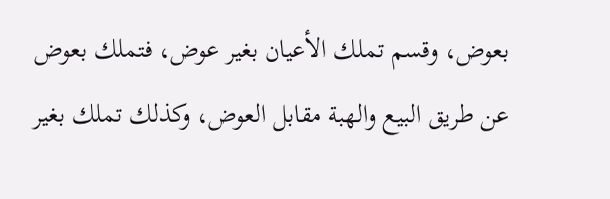بعوض، وقسم تملك الأعيان بغير عوض، فتملك بعوض عن طريق البيع والهبة مقابل العوض، وكذلك تملك بغير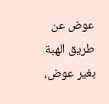عوض عن طريق الهبة بغير عوض،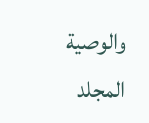والوصية
المجلد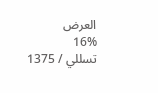العرض
16%
تسللي / 1375